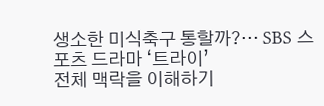생소한 미식축구 통할까?… SBS 스포츠 드라마 ‘트라이’
전체 맥락을 이해하기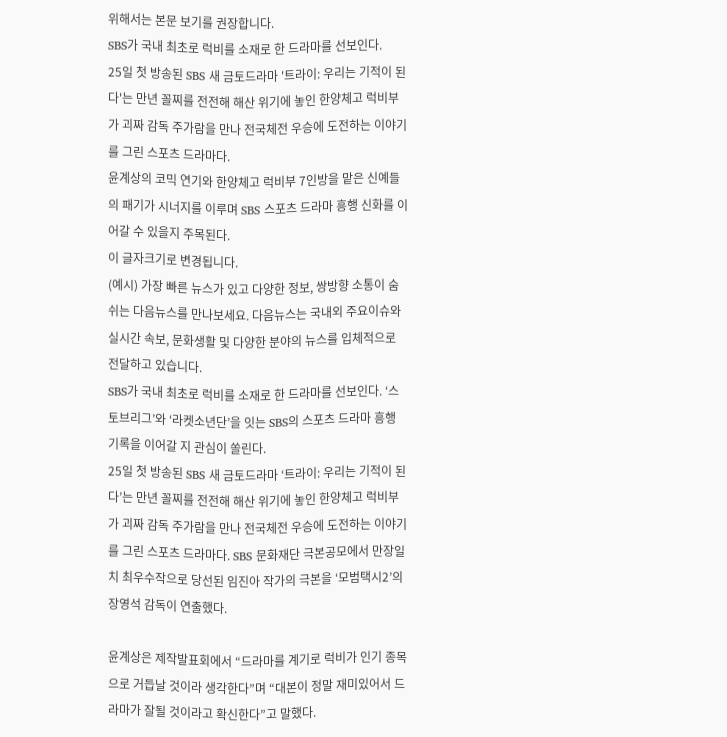위해서는 본문 보기를 권장합니다.
SBS가 국내 최초로 럭비를 소재로 한 드라마를 선보인다.
25일 첫 방송된 SBS 새 금토드라마 '트라이: 우리는 기적이 된다'는 만년 꼴찌를 전전해 해산 위기에 놓인 한양체고 럭비부가 괴짜 감독 주가람을 만나 전국체전 우승에 도전하는 이야기를 그린 스포츠 드라마다.
윤계상의 코믹 연기와 한양체고 럭비부 7인방을 맡은 신예들의 패기가 시너지를 이루며 SBS 스포츠 드라마 흥행 신화를 이어갈 수 있을지 주목된다.
이 글자크기로 변경됩니다.
(예시) 가장 빠른 뉴스가 있고 다양한 정보, 쌍방향 소통이 숨쉬는 다음뉴스를 만나보세요. 다음뉴스는 국내외 주요이슈와 실시간 속보, 문화생활 및 다양한 분야의 뉴스를 입체적으로 전달하고 있습니다.
SBS가 국내 최초로 럭비를 소재로 한 드라마를 선보인다. ‘스토브리그’와 ‘라켓소년단’을 잇는 SBS의 스포츠 드라마 흥행 기록을 이어갈 지 관심이 쏠린다.
25일 첫 방송된 SBS 새 금토드라마 ‘트라이: 우리는 기적이 된다’는 만년 꼴찌를 전전해 해산 위기에 놓인 한양체고 럭비부가 괴짜 감독 주가람을 만나 전국체전 우승에 도전하는 이야기를 그린 스포츠 드라마다. SBS 문화재단 극본공모에서 만장일치 최우수작으로 당선된 임진아 작가의 극본을 ‘모범택시2’의 장영석 감독이 연출했다.

윤계상은 제작발표회에서 “드라마를 계기로 럭비가 인기 종목으로 거듭날 것이라 생각한다”며 “대본이 정말 재미있어서 드라마가 잘될 것이라고 확신한다”고 말했다.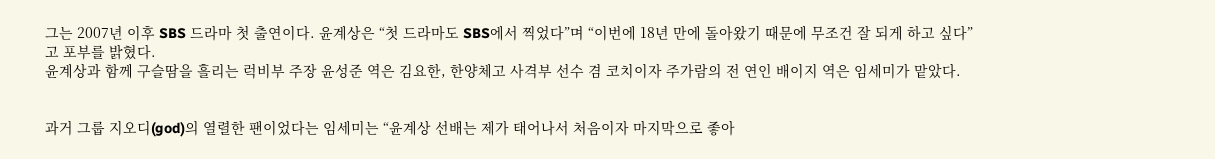그는 2007년 이후 SBS 드라마 첫 출연이다. 윤계상은 “첫 드라마도 SBS에서 찍었다”며 “이번에 18년 만에 돌아왔기 때문에 무조건 잘 되게 하고 싶다”고 포부를 밝혔다.
윤계상과 함께 구슬땀을 흘리는 럭비부 주장 윤성준 역은 김요한, 한양체고 사격부 선수 겸 코치이자 주가람의 전 연인 배이지 역은 임세미가 맡았다.


과거 그룹 지오디(god)의 열렬한 팬이었다는 임세미는 “윤계상 선배는 제가 태어나서 처음이자 마지막으로 좋아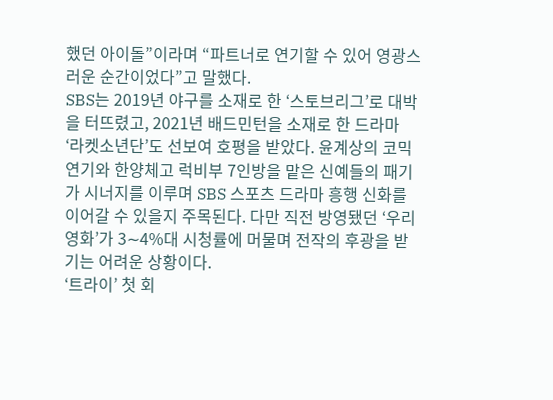했던 아이돌”이라며 “파트너로 연기할 수 있어 영광스러운 순간이었다”고 말했다.
SBS는 2019년 야구를 소재로 한 ‘스토브리그’로 대박을 터뜨렸고, 2021년 배드민턴을 소재로 한 드라마 ‘라켓소년단’도 선보여 호평을 받았다. 윤계상의 코믹 연기와 한양체고 럭비부 7인방을 맡은 신예들의 패기가 시너지를 이루며 SBS 스포츠 드라마 흥행 신화를 이어갈 수 있을지 주목된다. 다만 직전 방영됐던 ‘우리 영화’가 3∼4%대 시청률에 머물며 전작의 후광을 받기는 어려운 상황이다.
‘트라이’ 첫 회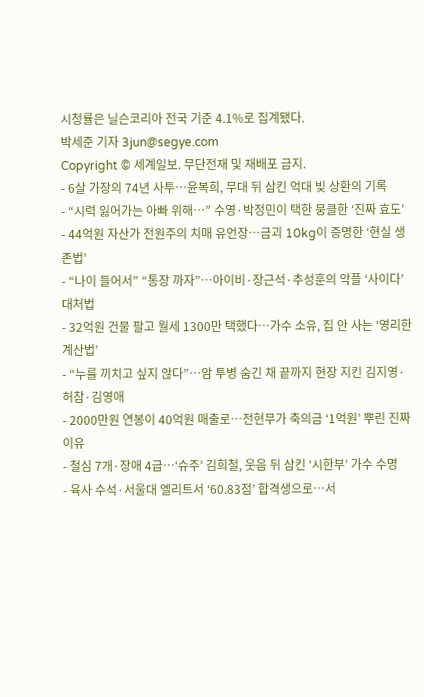시청률은 닐슨코리아 전국 기준 4.1%로 집계됐다.
박세준 기자 3jun@segye.com
Copyright © 세계일보. 무단전재 및 재배포 금지.
- 6살 가장의 74년 사투…윤복희, 무대 뒤 삼킨 억대 빚 상환의 기록
- “시력 잃어가는 아빠 위해…” 수영·박정민이 택한 뭉클한 ‘진짜 효도’
- 44억원 자산가 전원주의 치매 유언장…금괴 10kg이 증명한 ‘현실 생존법’
- “나이 들어서” “통장 까자”…아이비·장근석·추성훈의 악플 ‘사이다’ 대처법
- 32억원 건물 팔고 월세 1300만 택했다…가수 소유, 집 안 사는 ‘영리한 계산법’
- “누를 끼치고 싶지 않다”…암 투병 숨긴 채 끝까지 현장 지킨 김지영·허참·김영애
- 2000만원 연봉이 40억원 매출로…전현무가 축의금 ‘1억원’ 뿌린 진짜 이유
- 철심 7개·장애 4급…‘슈주’ 김희철, 웃음 뒤 삼킨 ‘시한부’ 가수 수명
- 육사 수석·서울대 엘리트서 ‘60.83점’ 합격생으로…서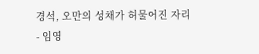경석, 오만의 성채가 허물어진 자리
- 임영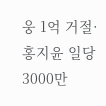웅 1억 거절·홍지윤 일당 3000만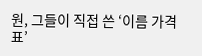원, 그들이 직접 쓴 ‘이름 가격표’